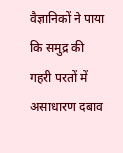वैज्ञानिकों ने पाया कि समुद्र की गहरी परतों में असाधारण दबाव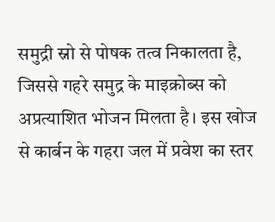समुद्री स्नो से पोषक तत्व निकालता है, जिससे गहरे समुद्र के माइक्रोब्स को अप्रत्याशित भोजन मिलता है। इस खोज से कार्बन के गहरा जल में प्रवेश का स्तर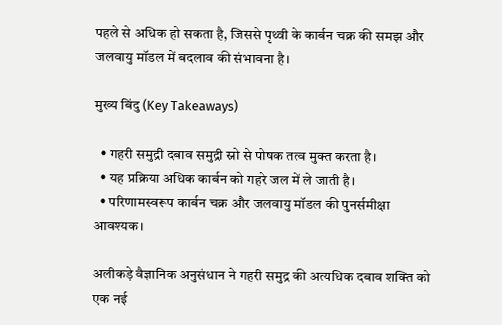पहले से अधिक हो सकता है, जिससे पृथ्वी के कार्बन चक्र की समझ और जलवायु मॉडल में बदलाव की संभावना है।

मुख्य बिंदु (Key Takeaways)

  • गहरी समुद्री दबाव समुद्री स्नो से पोषक तत्व मुक्त करता है।
  • यह प्रक्रिया अधिक कार्बन को गहरे जल में ले जाती है।
  • परिणामस्वरूप कार्बन चक्र और जलवायु मॉडल की पुनर्समीक्षा आवश्यक।

अलीकड़े वैज्ञानिक अनुसंधान ने गहरी समुद्र की अत्यधिक दबाव शक्ति को एक नई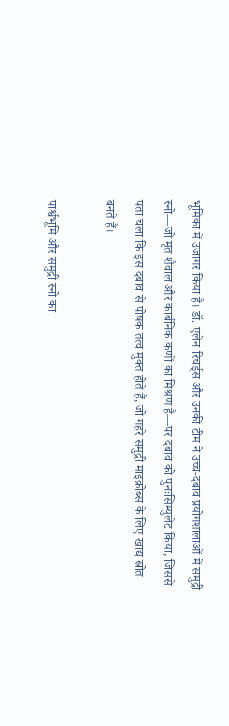भूमिका में उजागर किया है। डॉ. एलेन रिचर्ड्स और उनकी टीम ने उच्च‑दबाव प्रयोगशालाओं में समुद्री स्नो—जो मृत शैवाल और कार्बनिक कणों का मिश्रण है—पर दबाव को पुनःसिम्युलेट किया, जिससे पता चला कि इस दबाव से पोषक तत्व मुक्त होते हैं, जो गहरे समुद्री माइक्रोब्स के लिए खाद्य स्रोत बनते हैं।

पार्श्वभूमि और समुद्री स्नो का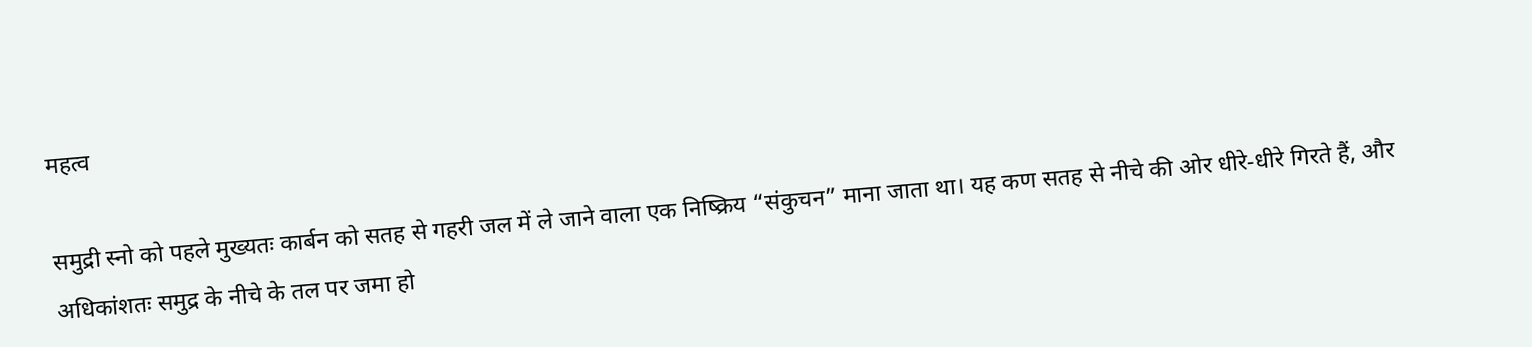महत्व

समुद्री स्नो को पहले मुख्यतः कार्बन को सतह से गहरी जल में ले जाने वाला एक निष्क्रिय “संकुचन” माना जाता था। यह कण सतह से नीचे की ओर धीरे‑धीरे गिरते हैं, और अधिकांशतः समुद्र के नीचे के तल पर जमा हो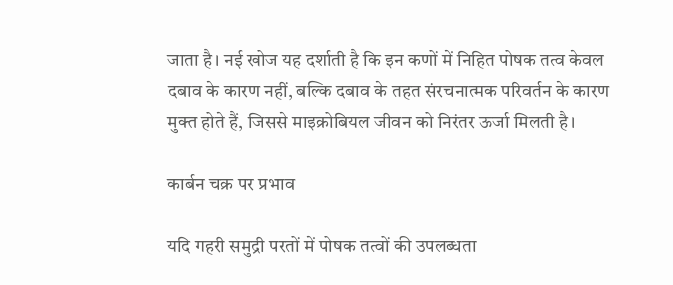जाता है। नई खोज यह दर्शाती है कि इन कणों में निहित पोषक तत्व केवल दबाव के कारण नहीं, बल्कि दबाव के तहत संरचनात्मक परिवर्तन के कारण मुक्त होते हैं, जिससे माइक्रोबियल जीवन को निरंतर ऊर्जा मिलती है।

कार्बन चक्र पर प्रभाव

यदि गहरी समुद्री परतों में पोषक तत्वों की उपलब्धता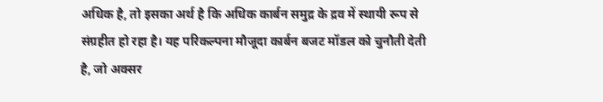अधिक है, तो इसका अर्थ है कि अधिक कार्बन समुद्र के द्रव में स्थायी रूप से संग्रहीत हो रहा है। यह परिकल्पना मौजूदा कार्बन बजट मॉडल को चुनौती देती है, जो अक्सर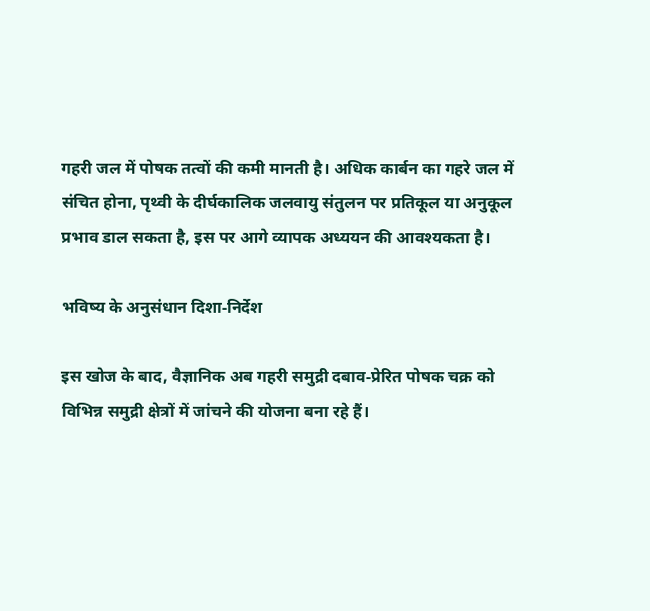गहरी जल में पोषक तत्वों की कमी मानती है। अधिक कार्बन का गहरे जल में संचित होना, पृथ्वी के दीर्घकालिक जलवायु संतुलन पर प्रतिकूल या अनुकूल प्रभाव डाल सकता है, इस पर आगे व्यापक अध्ययन की आवश्यकता है।

भविष्य के अनुसंधान दिशा‑निर्देश

इस खोज के बाद, वैज्ञानिक अब गहरी समुद्री दबाव‑प्रेरित पोषक चक्र को विभिन्न समुद्री क्षेत्रों में जांचने की योजना बना रहे हैं।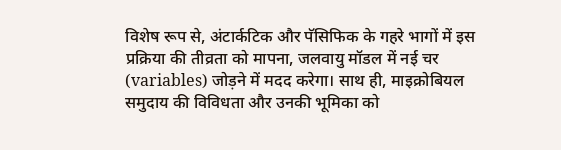विशेष रूप से, अंटार्कटिक और पॅसिफिक के गहरे भागों में इस प्रक्रिया की तीव्रता को मापना, जलवायु मॉडल में नई चर (variables) जोड़ने में मदद करेगा। साथ ही, माइक्रोबियल समुदाय की विविधता और उनकी भूमिका को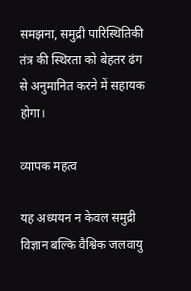समझना, समुद्री पारिस्थितिकी तंत्र की स्थिरता को बेहतर ढंग से अनुमानित करने में सहायक होगा।

व्यापक महत्व

यह अध्ययन न केवल समुद्री विज्ञान बल्कि वैश्विक जलवायु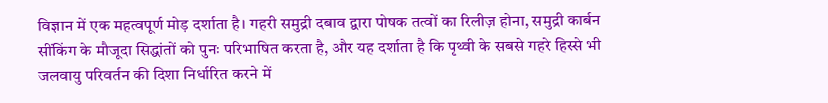विज्ञान में एक महत्वपूर्ण मोड़ दर्शाता है। गहरी समुद्री दबाव द्वारा पोषक तत्वों का रिलीज़ होना, समुद्री कार्बन सींकिंग के मौजूदा सिद्धांतों को पुनः परिभाषित करता है, और यह दर्शाता है कि पृथ्वी के सबसे गहरे हिस्से भी जलवायु परिवर्तन की दिशा निर्धारित करने में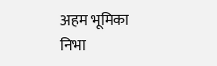अहम भूमिका निभा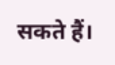सकते हैं।